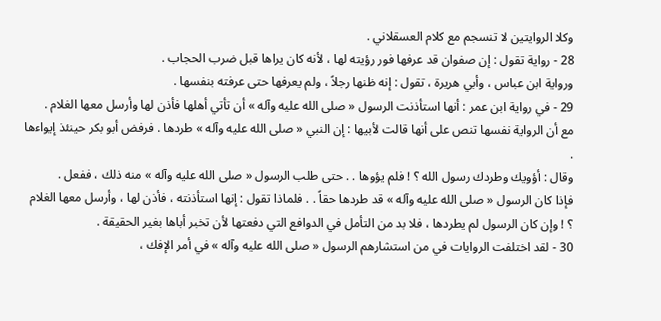وكلا الروايتين لا تنسجم مع كلام العسقلاني .
28 - رواية تقول : إن صفوان قد عرفها فور رؤيته لها ، لأنه كان يراها قبل ضرب الحجاب .
ورواية ابن عباس ، وأبي هريرة ، تقول : إنه ظنها رجلاً ، ولم يعرفها حتى عرفته بنفسها .
29 - في رواية ابن عمر : أنها استأذنت الرسول « صلى الله عليه وآله » أن تأتي أهلها فأذن لها وأرسل معها الغلام .
مع أن الرواية نفسها تنص على أنها قالت لأبيها : إن النبي « صلى الله عليه وآله » طردها . فرفض أبو بكر حينئذ إيواءها .
وقال : أؤويك وطردك رسول الله ؟ ! فلم يؤوها . . حتى طلب الرسول « صلى الله عليه وآله » منه ذلك ، ففعل .
فإذا كان الرسول « صلى الله عليه وآله » قد طردها حقاً . . فلماذا تقول : إنها استأذنته ، فأذن لها ، وأرسل معها الغلام ؟ ! وإن كان الرسول لم يطردها ، فلا بد من التأمل في الدوافع التي دفعتها لأن تخبر أباها بغير الحقيقة .
30 - لقد اختلفت الروايات في من استشارهم الرسول « صلى الله عليه وآله » في أمر الإفك ،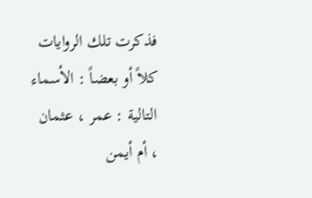فذكرت تلك الروايات كلاً أو بعضاً : الأسماء التالية : عمر ، عثمان ، أم أيمن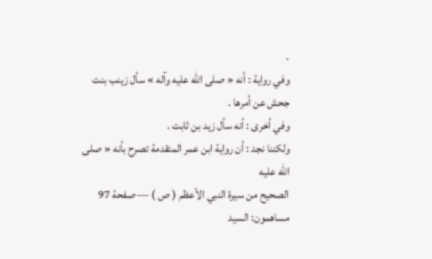.
وفي رواية : أنه « صلى الله عليه وآله » سأل زينب بنت جحش عن أمرها .
وفي أخرى : أنه سأل زيد بن ثابت .
ولكننا نجد : أن رواية ابن عمر المتقدمة تصرح بأنه « صلى الله عليه
الصحيح من سيرة النبي الأعظم ( ص ) — صفحة 97
مساهمون: السيد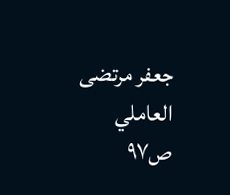جعفر مرتضى العاملي
ص٩٧